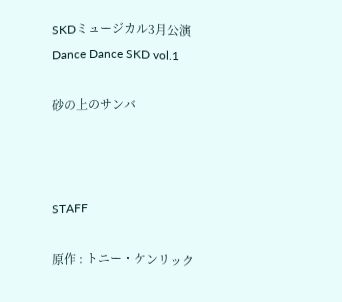SKDミュージカル3月公演
Dance Dance SKD vol.1

砂の上のサンバ



STAFF

原作 : トニー・ケンリック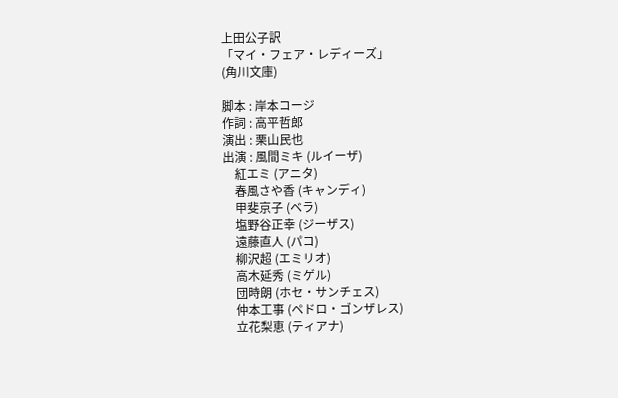上田公子訳
「マイ・フェア・レディーズ」
(角川文庫)

脚本 : 岸本コージ
作詞 : 高平哲郎
演出 : 栗山民也
出演 : 風間ミキ (ルイーザ)
    紅エミ (アニタ)
    春風さや香 (キャンディ)
    甲斐京子 (ベラ)
    塩野谷正幸 (ジーザス)
    遠藤直人 (パコ)
    柳沢超 (エミリオ)
    高木延秀 (ミゲル)
    団時朗 (ホセ・サンチェス)
    仲本工事 (ペドロ・ゴンザレス)
    立花梨恵 (ティアナ)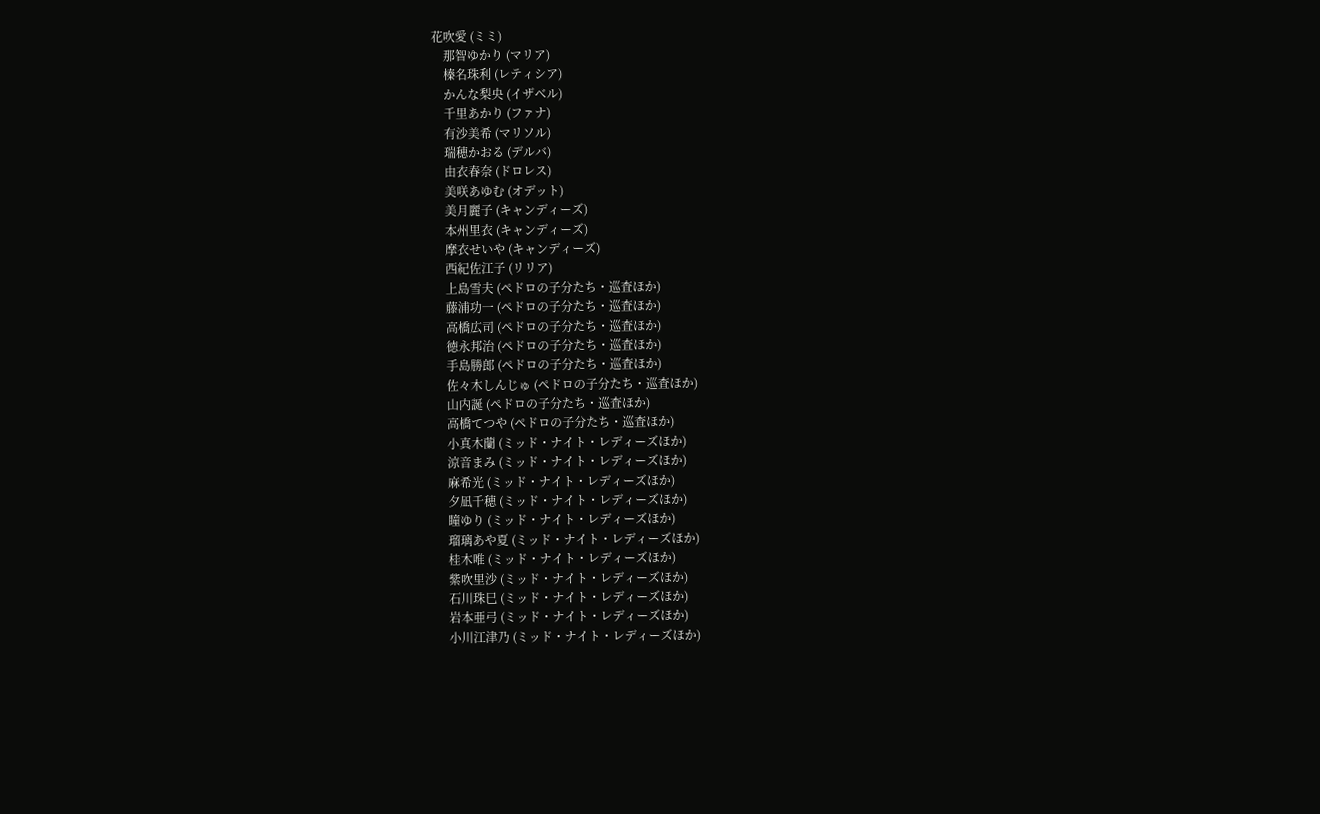花吹愛 (ミミ)
    那智ゆかり (マリア)
    榛名珠利 (レティシア)
    かんな梨央 (イザベル)
    千里あかり (ファナ)
    有沙美希 (マリソル)
    瑞穂かおる (デルバ)
    由衣春奈 (ドロレス)
    美咲あゆむ (オデット)
    美月麗子 (キャンディーズ)
    本州里衣 (キャンディーズ)
    摩衣せいや (キャンディーズ)
    西紀佐江子 (リリア)
    上島雪夫 (ペドロの子分たち・巡査ほか)
    藤浦功一 (ペドロの子分たち・巡査ほか)
    高橋広司 (ペドロの子分たち・巡査ほか)
    徳永邦治 (ペドロの子分たち・巡査ほか)
    手島勝郎 (ペドロの子分たち・巡査ほか)
    佐々木しんじゅ (ペドロの子分たち・巡査ほか)
    山内誕 (ペドロの子分たち・巡査ほか)
    高橋てつや (ペドロの子分たち・巡査ほか)
    小真木蘭 (ミッド・ナイト・レディーズほか)
    涼音まみ (ミッド・ナイト・レディーズほか)
    麻希光 (ミッド・ナイト・レディーズほか)
    夕凪千穂 (ミッド・ナイト・レディーズほか)
    瞳ゆり (ミッド・ナイト・レディーズほか)
    瑠璃あや夏 (ミッド・ナイト・レディーズほか)
    桂木唯 (ミッド・ナイト・レディーズほか)
    紫吹里沙 (ミッド・ナイト・レディーズほか)
    石川珠巳 (ミッド・ナイト・レディーズほか)
    岩本亜弓 (ミッド・ナイト・レディーズほか)
    小川江津乃 (ミッド・ナイト・レディーズほか)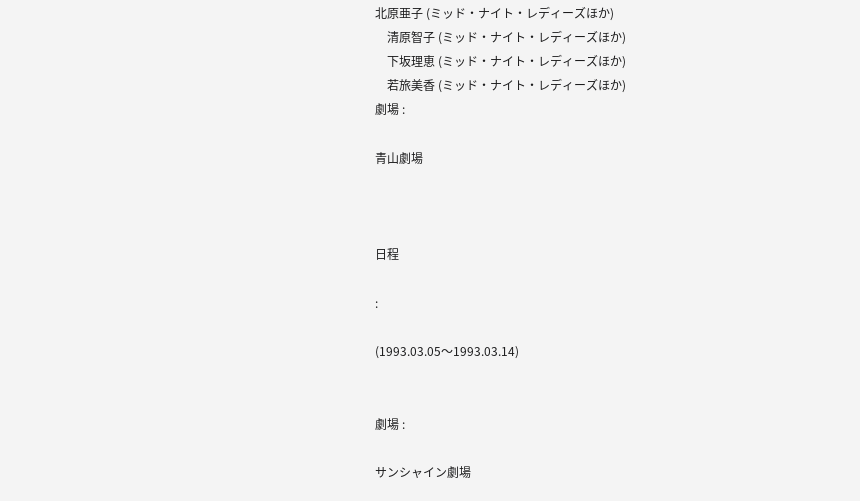北原亜子 (ミッド・ナイト・レディーズほか)
    清原智子 (ミッド・ナイト・レディーズほか)
    下坂理恵 (ミッド・ナイト・レディーズほか)
    若旅美香 (ミッド・ナイト・レディーズほか)
劇場 :

青山劇場



日程

:

(1993.03.05〜1993.03.14)


劇場 :

サンシャイン劇場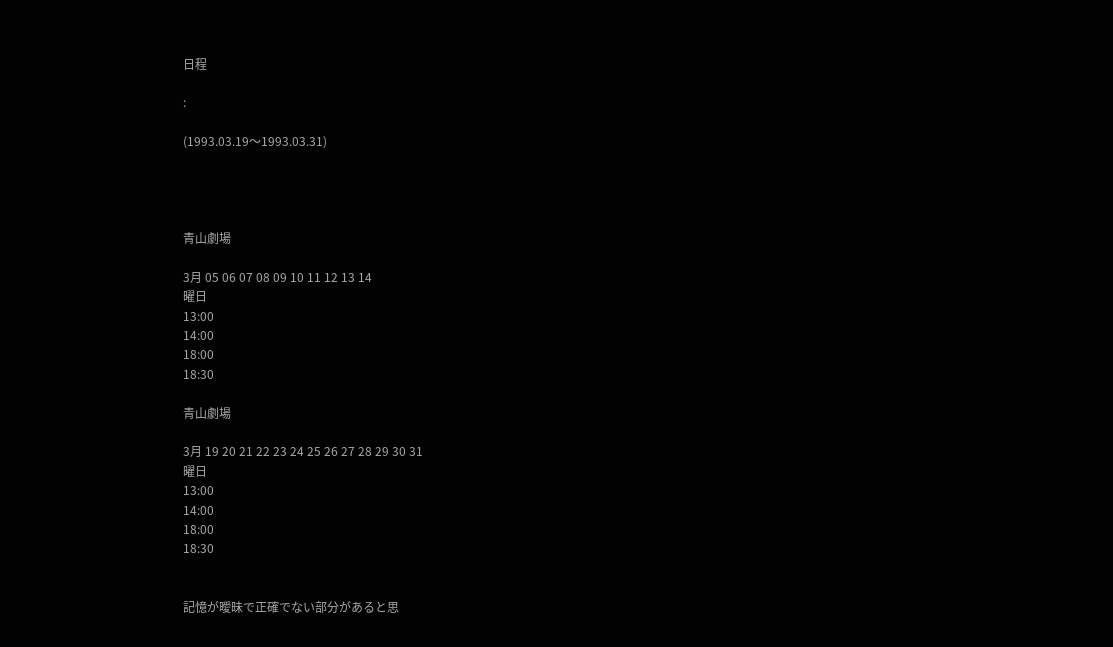日程

:

(1993.03.19〜1993.03.31)




青山劇場

3月 05 06 07 08 09 10 11 12 13 14
曜日
13:00
14:00
18:00
18:30

青山劇場

3月 19 20 21 22 23 24 25 26 27 28 29 30 31
曜日
13:00
14:00
18:00
18:30


記憶が曖昧で正確でない部分があると思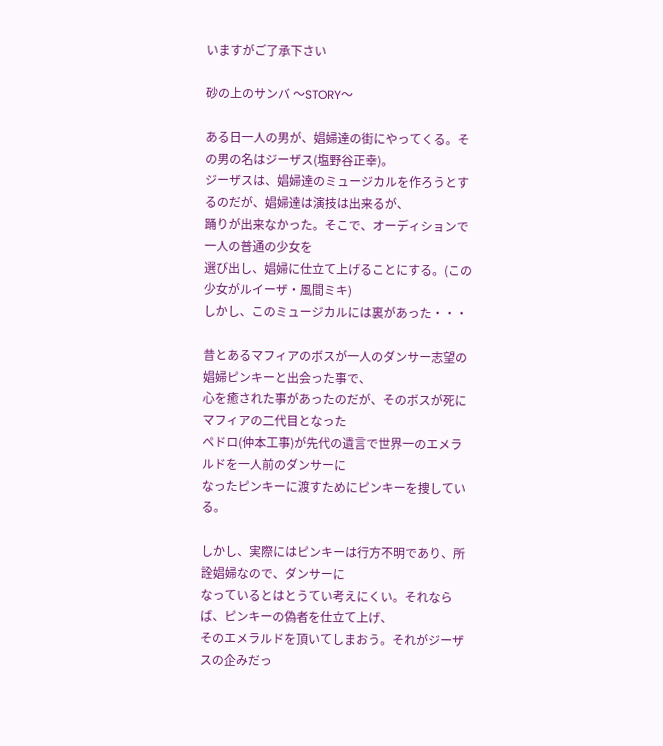いますがご了承下さい

砂の上のサンバ 〜STORY〜

ある日一人の男が、娼婦達の街にやってくる。その男の名はジーザス(塩野谷正幸)。
ジーザスは、娼婦達のミュージカルを作ろうとするのだが、娼婦達は演技は出来るが、
踊りが出来なかった。そこで、オーディションで一人の普通の少女を
選び出し、娼婦に仕立て上げることにする。(この少女がルイーザ・風間ミキ)
しかし、このミュージカルには裏があった・・・

昔とあるマフィアのボスが一人のダンサー志望の娼婦ピンキーと出会った事で、
心を癒された事があったのだが、そのボスが死にマフィアの二代目となった
ペドロ(仲本工事)が先代の遺言で世界一のエメラルドを一人前のダンサーに
なったピンキーに渡すためにピンキーを捜している。

しかし、実際にはピンキーは行方不明であり、所詮娼婦なので、ダンサーに
なっているとはとうてい考えにくい。それならば、ピンキーの偽者を仕立て上げ、
そのエメラルドを頂いてしまおう。それがジーザスの企みだっ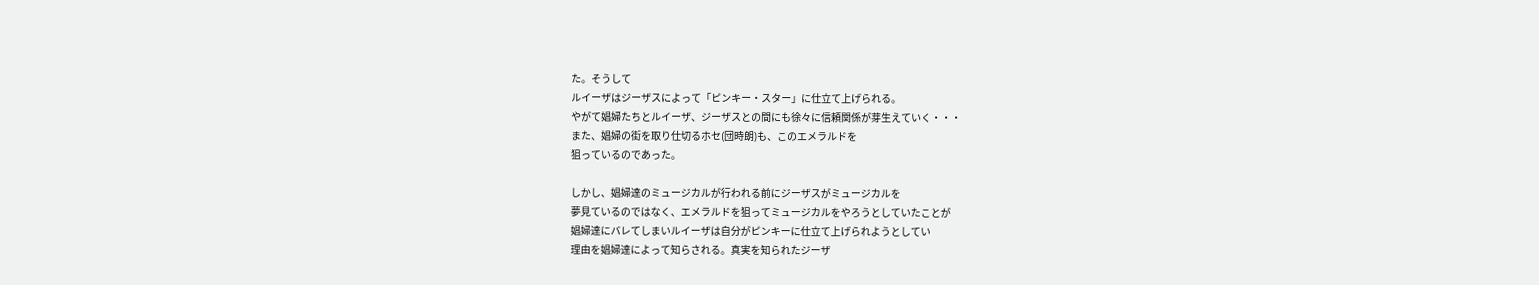た。そうして
ルイーザはジーザスによって「ピンキー・スター」に仕立て上げられる。
やがて娼婦たちとルイーザ、ジーザスとの間にも徐々に信頼関係が芽生えていく・・・
また、娼婦の街を取り仕切るホセ(団時朗)も、このエメラルドを
狙っているのであった。

しかし、娼婦達のミュージカルが行われる前にジーザスがミュージカルを
夢見ているのではなく、エメラルドを狙ってミュージカルをやろうとしていたことが
娼婦達にバレてしまいルイーザは自分がピンキーに仕立て上げられようとしてい
理由を娼婦達によって知らされる。真実を知られたジーザ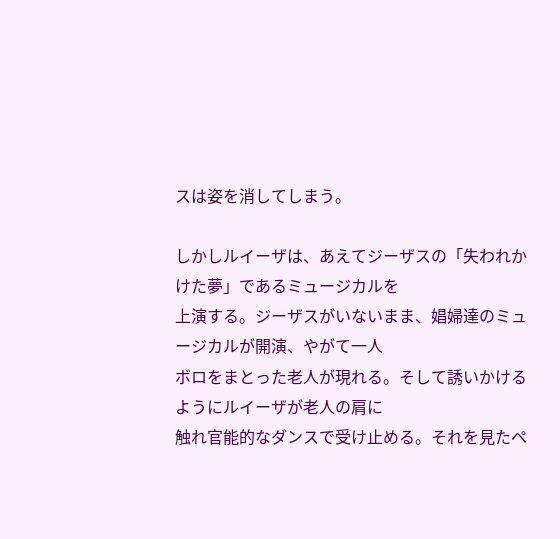スは姿を消してしまう。

しかしルイーザは、あえてジーザスの「失われかけた夢」であるミュージカルを
上演する。ジーザスがいないまま、娼婦達のミュージカルが開演、やがて一人
ボロをまとった老人が現れる。そして誘いかけるようにルイーザが老人の肩に
触れ官能的なダンスで受け止める。それを見たペ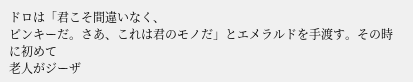ドロは「君こそ間違いなく、
ピンキーだ。さあ、これは君のモノだ」とエメラルドを手渡す。その時に初めて
老人がジーザ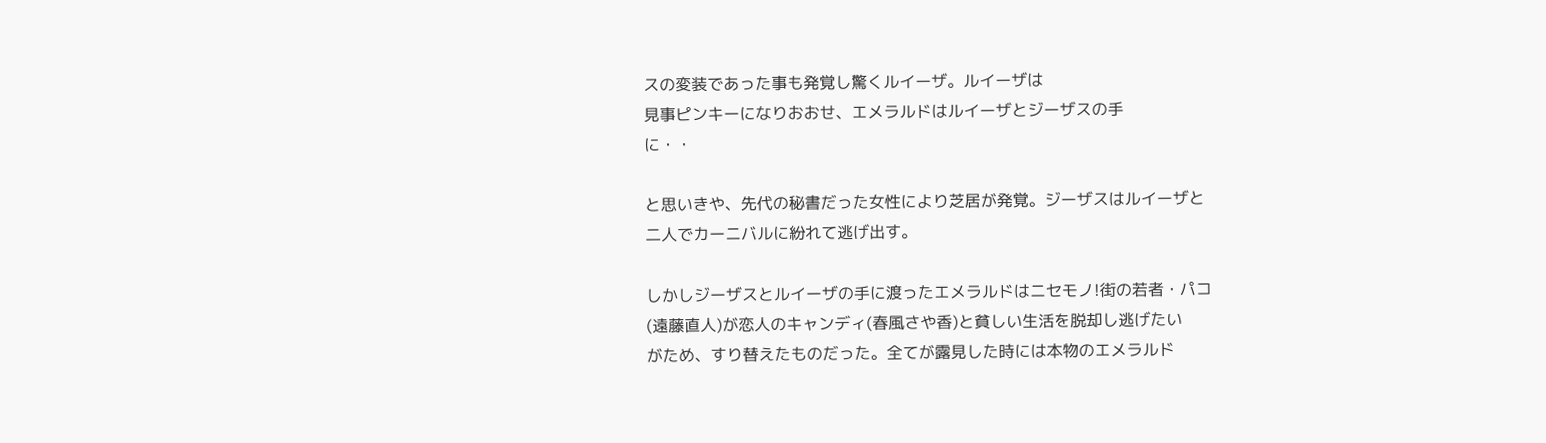スの変装であった事も発覚し驚くルイーザ。ルイーザは
見事ピンキーになりおおせ、エメラルドはルイーザとジーザスの手
に・・

と思いきや、先代の秘書だった女性により芝居が発覚。ジーザスはルイーザと
二人でカーニバルに紛れて逃げ出す。

しかしジーザスとルイーザの手に渡ったエメラルドはニセモノ!街の若者・パコ
(遠藤直人)が恋人のキャンディ(春風さや香)と貧しい生活を脱却し逃げたい
がため、すり替えたものだった。全てが露見した時には本物のエメラルド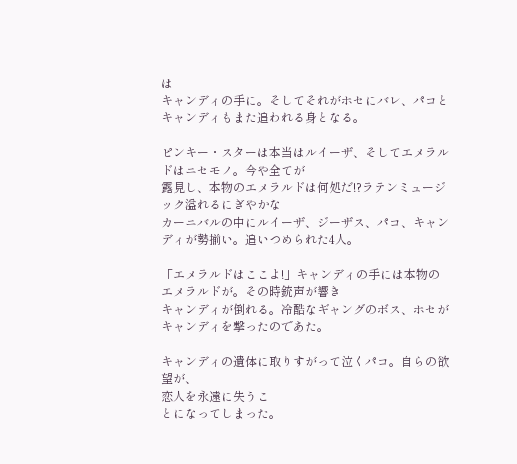は
キャンディの手に。そしてそれがホセにバレ、パコとキャンディもまた追われる身となる。

ピンキー・スターは本当はルイーザ、そしてエメラルドはニセモノ。今や全てが
露見し、本物のエメラルドは何処だ!?ラテンミュージック溢れるにぎやかな
カーニバルの中にルイーザ、ジーザス、パコ、キャンディが勢揃い。追いつめられた4人。

「エメラルドはここよ!」キャンディの手には本物のエメラルドが。その時銃声が響き
キャンディが倒れる。冷酷なギャングのボス、ホセがキャンディを撃ったのであた。

キャンディの遺体に取りすがって泣くパコ。自らの欲望が、
恋人を永遠に失うこ
とになってしまった。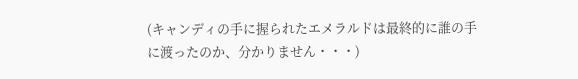(キャンディの手に握られたエメラルドは最終的に誰の手に渡ったのか、分かりません・・・)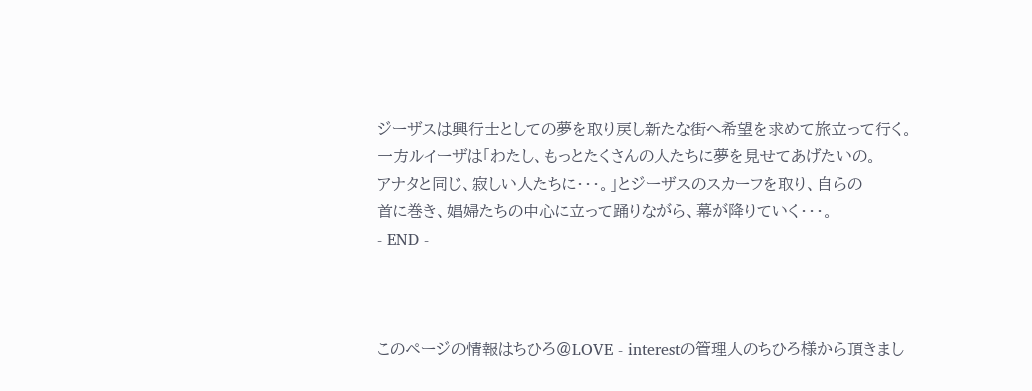ジーザスは興行士としての夢を取り戻し新たな街へ希望を求めて旅立って行く。
一方ルイーザは「わたし、もっとたくさんの人たちに夢を見せてあげたいの。
アナタと同じ、寂しい人たちに・・・。」とジーザスのスカーフを取り、自らの
首に巻き、娼婦たちの中心に立って踊りながら、幕が降りていく・・・。
- END -



このページの情報はちひろ@LOVE - interestの管理人のちひろ様から頂きまし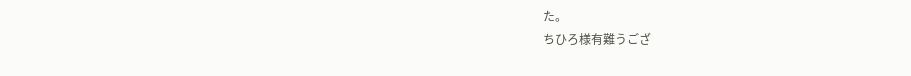た。
ちひろ様有難うござ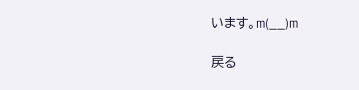います。m(__)m

戻る